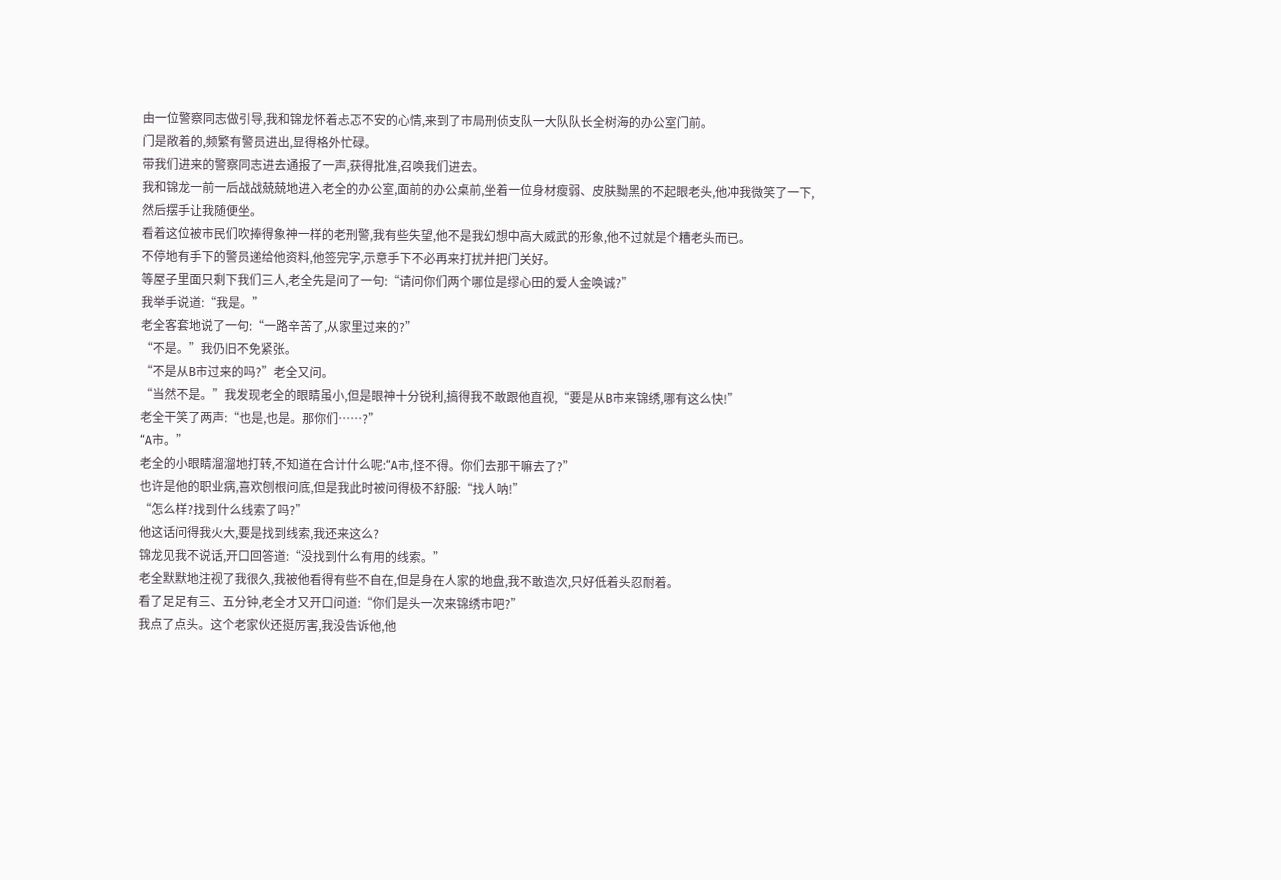由一位警察同志做引导,我和锦龙怀着忐忑不安的心情,来到了市局刑侦支队一大队队长全树海的办公室门前。
门是敞着的,频繁有警员进出,显得格外忙碌。
带我们进来的警察同志进去通报了一声,获得批准,召唤我们进去。
我和锦龙一前一后战战兢兢地进入老全的办公室,面前的办公桌前,坐着一位身材瘦弱、皮肤黝黑的不起眼老头,他冲我微笑了一下,然后摆手让我随便坐。
看着这位被市民们吹捧得象神一样的老刑警,我有些失望,他不是我幻想中高大威武的形象,他不过就是个糟老头而已。
不停地有手下的警员递给他资料,他签完字,示意手下不必再来打扰并把门关好。
等屋子里面只剩下我们三人,老全先是问了一句:“请问你们两个哪位是缪心田的爱人金唤诚?”
我举手说道:“我是。”
老全客套地说了一句:“一路辛苦了,从家里过来的?”
“不是。”我仍旧不免紧张。
“不是从B市过来的吗?”老全又问。
“当然不是。”我发现老全的眼睛虽小,但是眼神十分锐利,搞得我不敢跟他直视,“要是从B市来锦绣,哪有这么快!”
老全干笑了两声:“也是,也是。那你们……?”
“A市。”
老全的小眼睛溜溜地打转,不知道在合计什么呢:“A市,怪不得。你们去那干嘛去了?”
也许是他的职业病,喜欢刨根问底,但是我此时被问得极不舒服:“找人呐!”
“怎么样?找到什么线索了吗?”
他这话问得我火大,要是找到线索,我还来这么?
锦龙见我不说话,开口回答道:“没找到什么有用的线索。”
老全默默地注视了我很久,我被他看得有些不自在,但是身在人家的地盘,我不敢造次,只好低着头忍耐着。
看了足足有三、五分钟,老全才又开口问道:“你们是头一次来锦绣市吧?”
我点了点头。这个老家伙还挺厉害,我没告诉他,他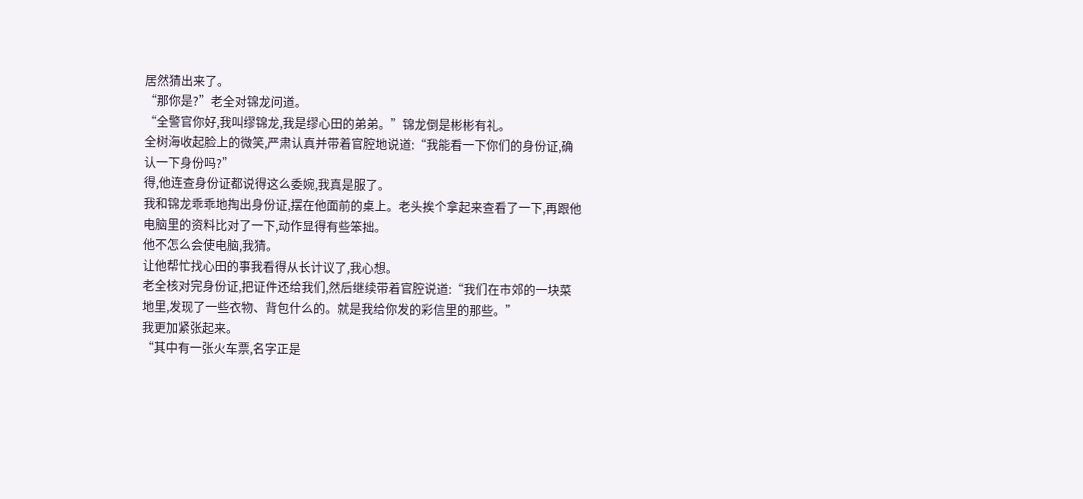居然猜出来了。
“那你是?”老全对锦龙问道。
“全警官你好,我叫缪锦龙,我是缪心田的弟弟。”锦龙倒是彬彬有礼。
全树海收起脸上的微笑,严肃认真并带着官腔地说道:“我能看一下你们的身份证,确认一下身份吗?”
得,他连查身份证都说得这么委婉,我真是服了。
我和锦龙乖乖地掏出身份证,摆在他面前的桌上。老头挨个拿起来查看了一下,再跟他电脑里的资料比对了一下,动作显得有些笨拙。
他不怎么会使电脑,我猜。
让他帮忙找心田的事我看得从长计议了,我心想。
老全核对完身份证,把证件还给我们,然后继续带着官腔说道:“我们在市郊的一块菜地里,发现了一些衣物、背包什么的。就是我给你发的彩信里的那些。”
我更加紧张起来。
“其中有一张火车票,名字正是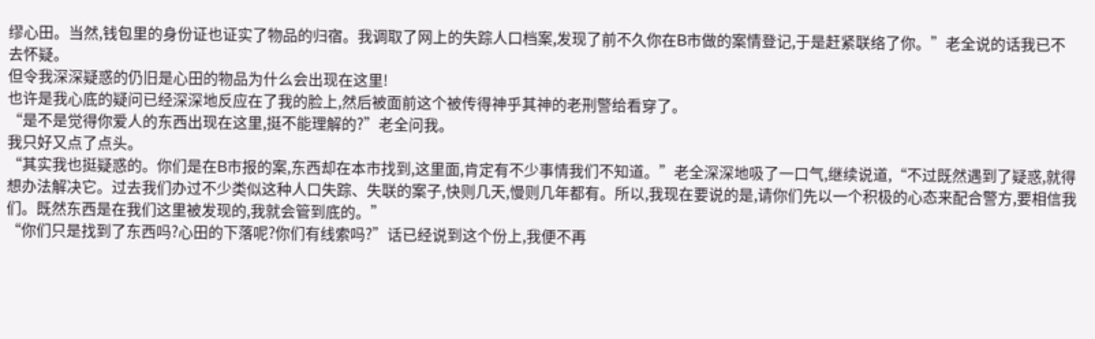缪心田。当然,钱包里的身份证也证实了物品的归宿。我调取了网上的失踪人口档案,发现了前不久你在B市做的案情登记,于是赶紧联络了你。”老全说的话我已不去怀疑。
但令我深深疑惑的仍旧是心田的物品为什么会出现在这里!
也许是我心底的疑问已经深深地反应在了我的脸上,然后被面前这个被传得神乎其神的老刑警给看穿了。
“是不是觉得你爱人的东西出现在这里,挺不能理解的?”老全问我。
我只好又点了点头。
“其实我也挺疑惑的。你们是在B市报的案,东西却在本市找到,这里面,肯定有不少事情我们不知道。”老全深深地吸了一口气,继续说道,“不过既然遇到了疑惑,就得想办法解决它。过去我们办过不少类似这种人口失踪、失联的案子,快则几天,慢则几年都有。所以,我现在要说的是,请你们先以一个积极的心态来配合警方,要相信我们。既然东西是在我们这里被发现的,我就会管到底的。”
“你们只是找到了东西吗?心田的下落呢?你们有线索吗?”话已经说到这个份上,我便不再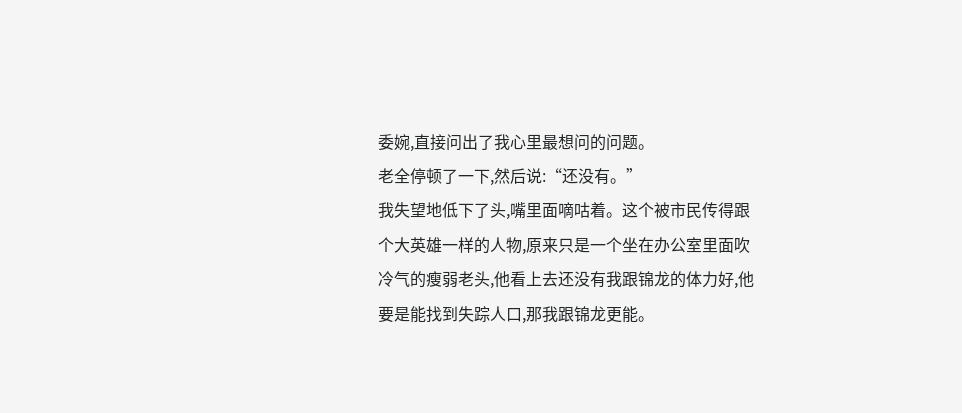委婉,直接问出了我心里最想问的问题。
老全停顿了一下,然后说:“还没有。”
我失望地低下了头,嘴里面嘀咕着。这个被市民传得跟个大英雄一样的人物,原来只是一个坐在办公室里面吹冷气的瘦弱老头,他看上去还没有我跟锦龙的体力好,他要是能找到失踪人口,那我跟锦龙更能。